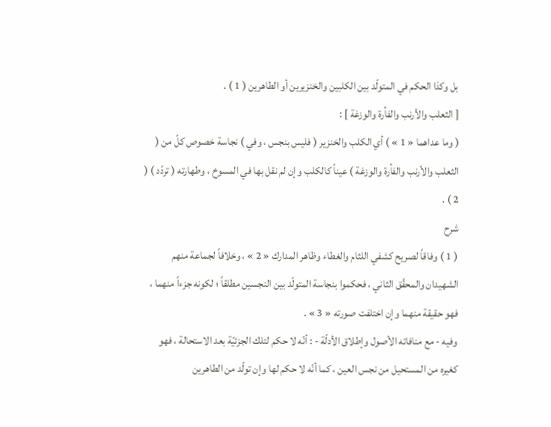بل وكذا الحكم في المتولّد بين الكلبين والخنزيرين أو الطاهرين ( 1 ) .
[ الثعلب والأرنب والفأرة والوزغة ] :
( وما عداهما « 1 » ) أي الكلب والخنزير ( فليس بنجس ، وفي ) نجاسة خصوص كلّ من ( الثعلب والأرنب والفأرة والوزغة ) عيناً كالكلب وإن لم نقل بها في المسوخ ، وطهارته ( تردّد ) ( 2 ) .
شرح
( 1 ) وفاقاً لصريح كشفي اللثام والغطاء وظاهر المدارك « 2 » ، وخلافاً لجماعة منهم الشهيدان والمحقّق الثاني ، فحكموا بنجاسة المتولّد بين النجسين مطلقاً ؛ لكونه جزءاً منهما ، فهو حقيقة منهما وإن اختلفت صورته « 3 » .
وفيه - مع منافاته الأصول وإطلاق الأدلّة - : أنّه لا حكم لتلك الجزئيّة بعد الاستحالة ، فهو كغيره من المستحيل من نجس العين ، كما أنّه لا حكم لها وإن تولّد من الطاهرين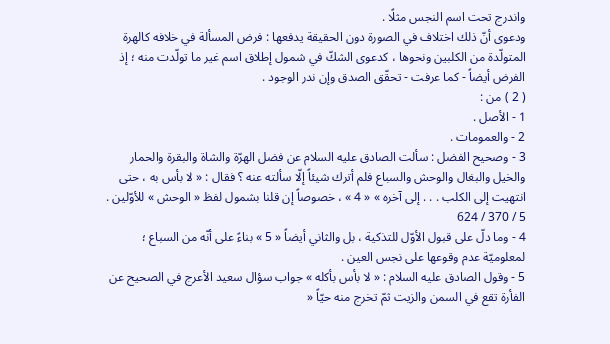واندرج تحت اسم النجس مثلًا .
ودعوى أنّ ذلك اختلاف في الصورة دون الحقيقة يدفعها : فرض المسألة في خلافه كالهرة المتولّدة من الكلبين ونحوها ، كدعوى الشكّ في شمول إطلاق اسم غير ما تولّدت منه ؛ إذ الفرض أيضاً - كما عرفت - تحقّق الصدق وإن ندر الوجود .
( 2 ) من :
1 - الأصل .
2 - والعمومات .
3 - وصحيح الفضل : سألت الصادق عليه السلام عن فضل الهرّة والشاة والبقرة والحمار والخيل والبغال والوحش والسباع فلم أترك شيئاً إلّا سألته عنه ؟ فقال : « لا بأس به ، حتى انتهيت إلى الكلب . . . إلى آخره » « 4 » ، خصوصاً إن قلنا بشمول لفظ « الوحش » للأوّلين .
5 / 370 / 624
4 - وما دلّ على قبول الأوّل للتذكية ، بل والثاني أيضاً « 5 » بناءً على أنّه من السباع ؛ لمعلوميّة عدم وقوعها على نجس العين .
5 - وقول الصادق عليه السلام : « لا بأس بأكله » جواب سؤال سعيد الأعرج في الصحيح عن الفأرة تقع في السمن والزيت ثمّ تخرج منه حيّاً «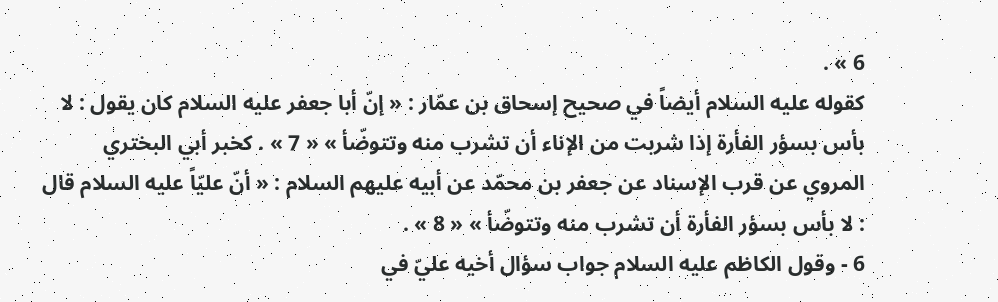6 » .
كقوله عليه السلام أيضاً في صحيح إسحاق بن عمّار : « إنّ أبا جعفر عليه السلام كان يقول : لا بأس بسؤر الفأرة إذا شربت من الإناء أن تشرب منه وتتوضّأ » « 7 » . كخبر أبي البختري المروي عن قرب الإسناد عن جعفر بن محمّد عن أبيه عليهم السلام : « أنّ عليّاً عليه السلام قال : لا بأس بسؤر الفأرة أن تشرب منه وتتوضّأ » « 8 » .
6 - وقول الكاظم عليه السلام جواب سؤال أخيه عليّ في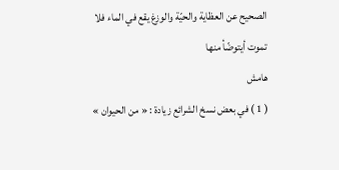الصحيح عن العظاية والحيّة والوزغ يقع في الماء فلا تموت أيتوضّأ منها
هامش
( 1 ) في بعض نسخ الشرائع زيادة : « من الحيوان »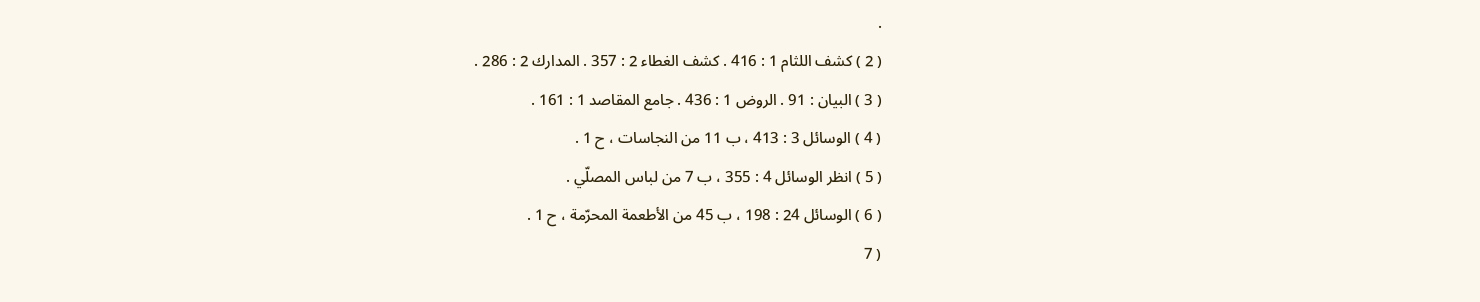.
( 2 ) كشف اللثام 1 : 416 . كشف الغطاء 2 : 357 . المدارك 2 : 286 .
( 3 ) البيان : 91 . الروض 1 : 436 . جامع المقاصد 1 : 161 .
( 4 ) الوسائل 3 : 413 ، ب 11 من النجاسات ، ح 1 .
( 5 ) انظر الوسائل 4 : 355 ، ب 7 من لباس المصلّي .
( 6 ) الوسائل 24 : 198 ، ب 45 من الأطعمة المحرّمة ، ح 1 .
( 7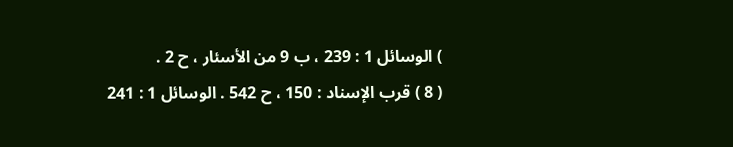) الوسائل 1 : 239 ، ب 9 من الأسئار ، ح 2 .
( 8 ) قرب الإسناد : 150 ، ح 542 . الوسائل 1 : 241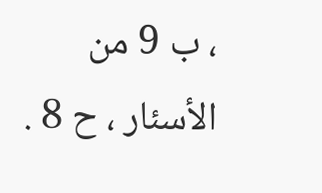، ب 9 من الأسئار ، ح 8 .